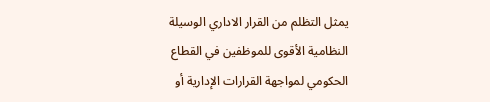يمثل التظلم من القرار الاداري الوسيلة النظامية الأقوى للموظفين في القطاع الحكومي لمواجهة القرارات الإدارية أو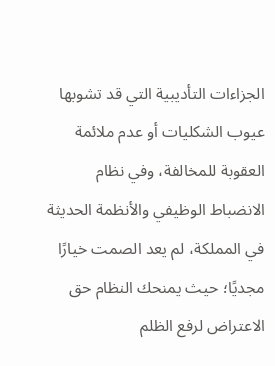الجزاءات التأديبية التي قد تشوبها عيوب الشكليات أو عدم ملائمة العقوبة للمخالفة، وفي نظام الانضباط الوظيفي والأنظمة الحديثة في المملكة، لم يعد الصمت خيارًا مجديًا؛ حيث يمنحك النظام حق الاعتراض لرفع الظلم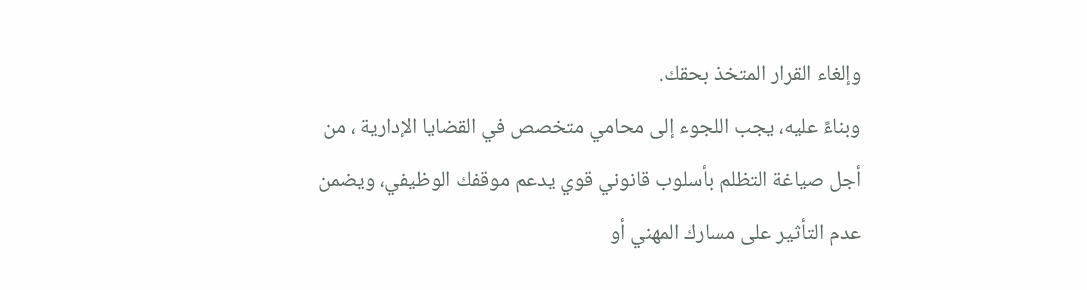وإلغاء القرار المتخذ بحقك.
وبناءً عليه، يجب اللجوء إلى محامي متخصص في القضايا الإدارية ، من أجل صياغة التظلم بأسلوب قانوني قوي يدعم موقفك الوظيفي، ويضمن عدم التأثير على مسارك المهني أو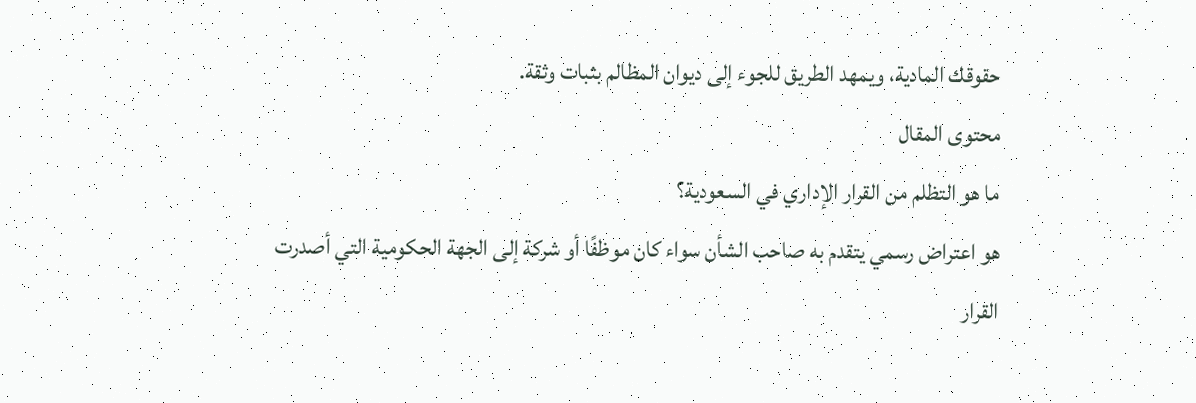حقوقك المادية، ويمهد الطريق للجوء إلى ديوان المظالم بثبات وثقة.
محتوى المقال
ما هو التظلم من القرار الإداري في السعودية؟
هو اعتراض رسمي يتقدم به صاحب الشأن سواء كان موظفًا أو شركة إلى الجهة الحكومية التي أصدرت القرار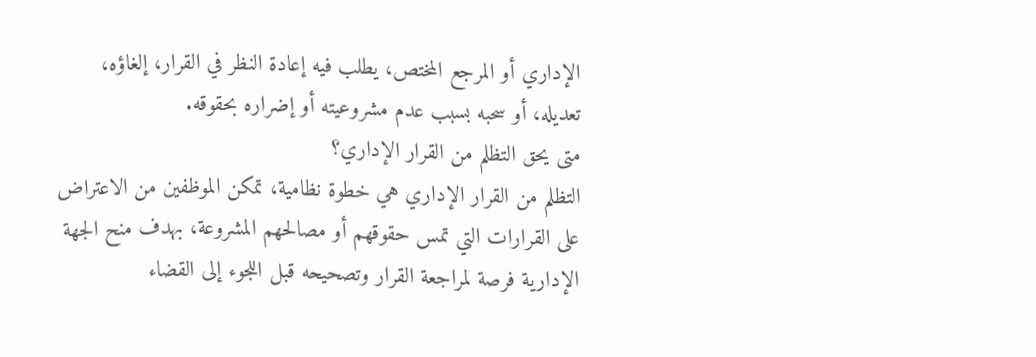الإداري أو المرجع المختص، يطلب فيه إعادة النظر في القرار، إلغاؤه، تعديله، أو سحبه بسبب عدم مشروعيته أو إضراره بحقوقه.
متى يحق التظلم من القرار الإداري؟
التظلم من القرار الإداري هي خطوة نظامية، تمكن الموظفين من الاعتراض على القرارات التي تمس حقوقهم أو مصالحهم المشروعة، بهدف منح الجهة الإدارية فرصة لمراجعة القرار وتصحيحه قبل اللجوء إلى القضاء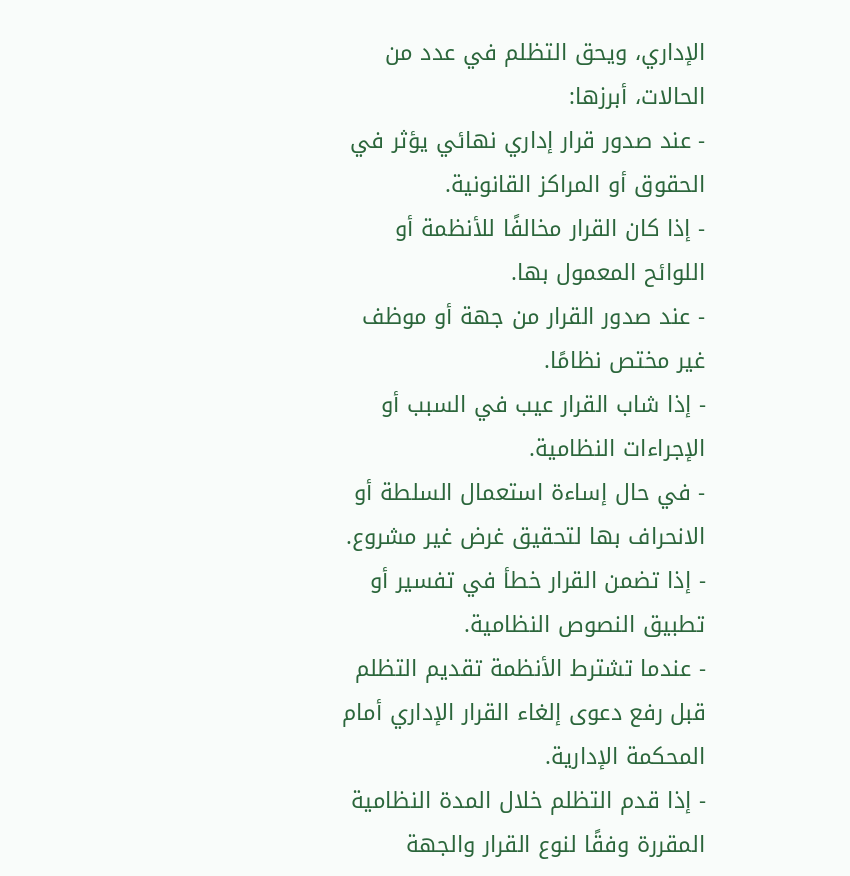الإداري، ويحق التظلم في عدد من الحالات، أبرزها:
- عند صدور قرار إداري نهائي يؤثر في الحقوق أو المراكز القانونية.
- إذا كان القرار مخالفًا للأنظمة أو اللوائح المعمول بها.
- عند صدور القرار من جهة أو موظف غير مختص نظامًا.
- إذا شاب القرار عيب في السبب أو الإجراءات النظامية.
- في حال إساءة استعمال السلطة أو الانحراف بها لتحقيق غرض غير مشروع.
- إذا تضمن القرار خطأ في تفسير أو تطبيق النصوص النظامية.
- عندما تشترط الأنظمة تقديم التظلم قبل رفع دعوى إلغاء القرار الإداري أمام المحكمة الإدارية.
- إذا قدم التظلم خلال المدة النظامية المقررة وفقًا لنوع القرار والجهة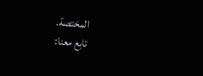المختصة.
تابع معنا: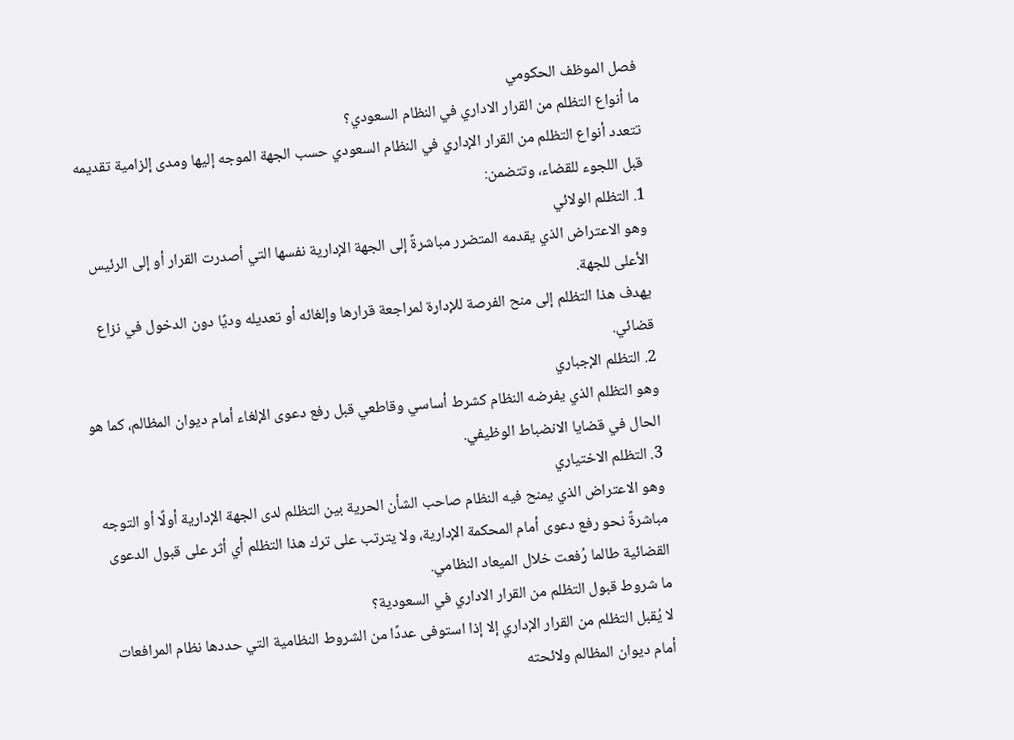فصل الموظف الحكومي
ما أنواع التظلم من القرار الاداري في النظام السعودي؟
تتعدد أنواع التظلم من القرار الإداري في النظام السعودي حسب الجهة الموجه إليها ومدى إلزامية تقديمه قبل اللجوء للقضاء، وتتضمن:
1. التظلم الولائي
وهو الاعتراض الذي يقدمه المتضرر مباشرةً إلى الجهة الإدارية نفسها التي أصدرت القرار أو إلى الرئيس الأعلى للجهة.
يهدف هذا التظلم إلى منح الفرصة للإدارة لمراجعة قرارها وإلغائه أو تعديله وديًا دون الدخول في نزاع قضائي.
2. التظلم الإجباري
وهو التظلم الذي يفرضه النظام كشرط أساسي وقاطعي قبل رفع دعوى الإلغاء أمام ديوان المظالم، كما هو الحال في قضايا الانضباط الوظيفي.
3. التظلم الاختياري
وهو الاعتراض الذي يمنح فيه النظام صاحب الشأن الحرية بين التظلم لدى الجهة الإدارية أولًا أو التوجه مباشرةً نحو رفع دعوى أمام المحكمة الإدارية، ولا يترتب على ترك هذا التظلم أي أثر على قبول الدعوى القضائية طالما رُفعت خلال الميعاد النظامي.
ما شروط قبول التظلم من القرار الاداري في السعودية؟
لا يُقبل التظلم من القرار الإداري إلا إذا استوفى عددًا من الشروط النظامية التي حددها نظام المرافعات أمام ديوان المظالم ولائحته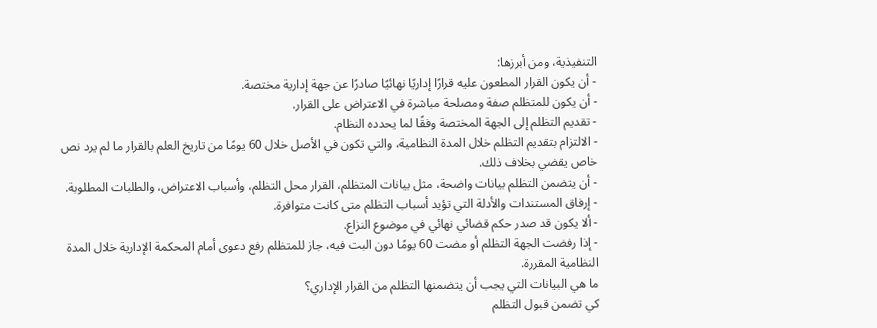التنفيذية، ومن أبرزها:
- أن يكون القرار المطعون عليه قرارًا إداريًا نهائيًا صادرًا عن جهة إدارية مختصة.
- أن يكون للمتظلم صفة ومصلحة مباشرة في الاعتراض على القرار.
- تقديم التظلم إلى الجهة المختصة وفقًا لما يحدده النظام.
- الالتزام بتقديم التظلم خلال المدة النظامية، والتي تكون في الأصل خلال 60 يومًا من تاريخ العلم بالقرار ما لم يرد نص خاص يقضي بخلاف ذلك.
- أن يتضمن التظلم بيانات واضحة، مثل بيانات المتظلم، القرار محل التظلم، وأسباب الاعتراض، والطلبات المطلوبة.
- إرفاق المستندات والأدلة التي تؤيد أسباب التظلم متى كانت متوافرة.
- ألا يكون قد صدر حكم قضائي نهائي في موضوع النزاع.
- إذا رفضت الجهة التظلم أو مضت 60 يومًا دون البت فيه، جاز للمتظلم رفع دعوى أمام المحكمة الإدارية خلال المدة النظامية المقررة.
ما هي البيانات التي يجب أن يتضمنها التظلم من القرار الإداري؟
كي تضمن قبول التظلم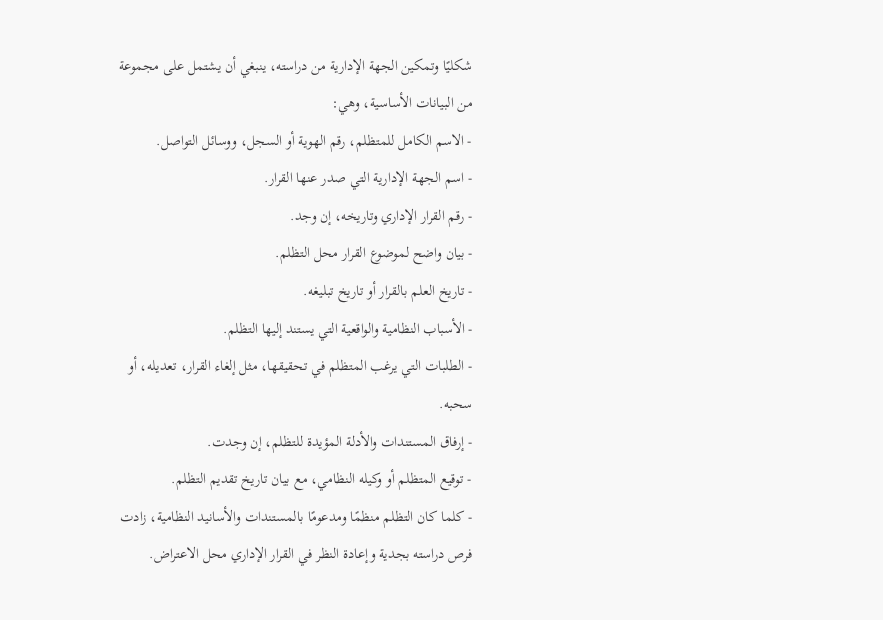شكليًا وتمكين الجهة الإدارية من دراسته، ينبغي أن يشتمل على مجموعة من البيانات الأساسية، وهي:
- الاسم الكامل للمتظلم، رقم الهوية أو السجل، ووسائل التواصل.
- اسم الجهة الإدارية التي صدر عنها القرار.
- رقم القرار الإداري وتاريخه، إن وجد.
- بيان واضح لموضوع القرار محل التظلم.
- تاريخ العلم بالقرار أو تاريخ تبليغه.
- الأسباب النظامية والواقعية التي يستند إليها التظلم.
- الطلبات التي يرغب المتظلم في تحقيقها، مثل إلغاء القرار، تعديله، أو سحبه.
- إرفاق المستندات والأدلة المؤيدة للتظلم، إن وجدت.
- توقيع المتظلم أو وكيله النظامي، مع بيان تاريخ تقديم التظلم.
- كلما كان التظلم منظمًا ومدعومًا بالمستندات والأسانيد النظامية، زادت فرص دراسته بجدية وإعادة النظر في القرار الإداري محل الاعتراض.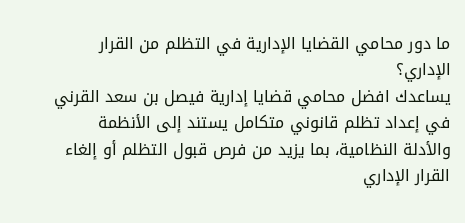ما دور محامي القضايا الإدارية في التظلم من القرار الإداري؟
يساعدك افضل محامي قضايا إدارية فيصل بن سعد القرني في إعداد تظلم قانوني متكامل يستند إلى الأنظمة والأدلة النظامية، بما يزيد من فرص قبول التظلم أو إلغاء القرار الإداري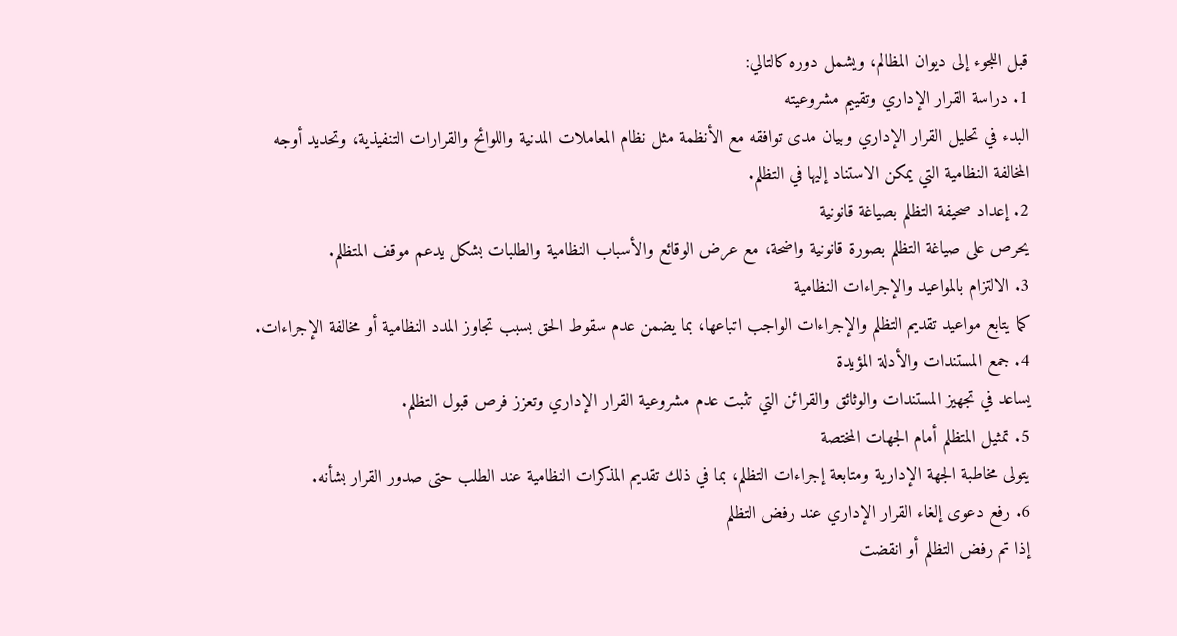قبل اللجوء إلى ديوان المظالم، ويشمل دوره كالتالي:
1. دراسة القرار الإداري وتقييم مشروعيته
البدء في تحليل القرار الإداري وبيان مدى توافقه مع الأنظمة مثل نظام المعاملات المدنية واللوائح والقرارات التنفيذية، وتحديد أوجه المخالفة النظامية التي يمكن الاستناد إليها في التظلم.
2. إعداد صحيفة التظلم بصياغة قانونية
يحرص على صياغة التظلم بصورة قانونية واضحة، مع عرض الوقائع والأسباب النظامية والطلبات بشكل يدعم موقف المتظلم.
3. الالتزام بالمواعيد والإجراءات النظامية
كما يتابع مواعيد تقديم التظلم والإجراءات الواجب اتباعها، بما يضمن عدم سقوط الحق بسبب تجاوز المدد النظامية أو مخالفة الإجراءات.
4. جمع المستندات والأدلة المؤيدة
يساعد في تجهيز المستندات والوثائق والقرائن التي تثبت عدم مشروعية القرار الإداري وتعزز فرص قبول التظلم.
5. تمثيل المتظلم أمام الجهات المختصة
يتولى مخاطبة الجهة الإدارية ومتابعة إجراءات التظلم، بما في ذلك تقديم المذكرات النظامية عند الطلب حتى صدور القرار بشأنه.
6. رفع دعوى إلغاء القرار الإداري عند رفض التظلم
إذا تم رفض التظلم أو انقضت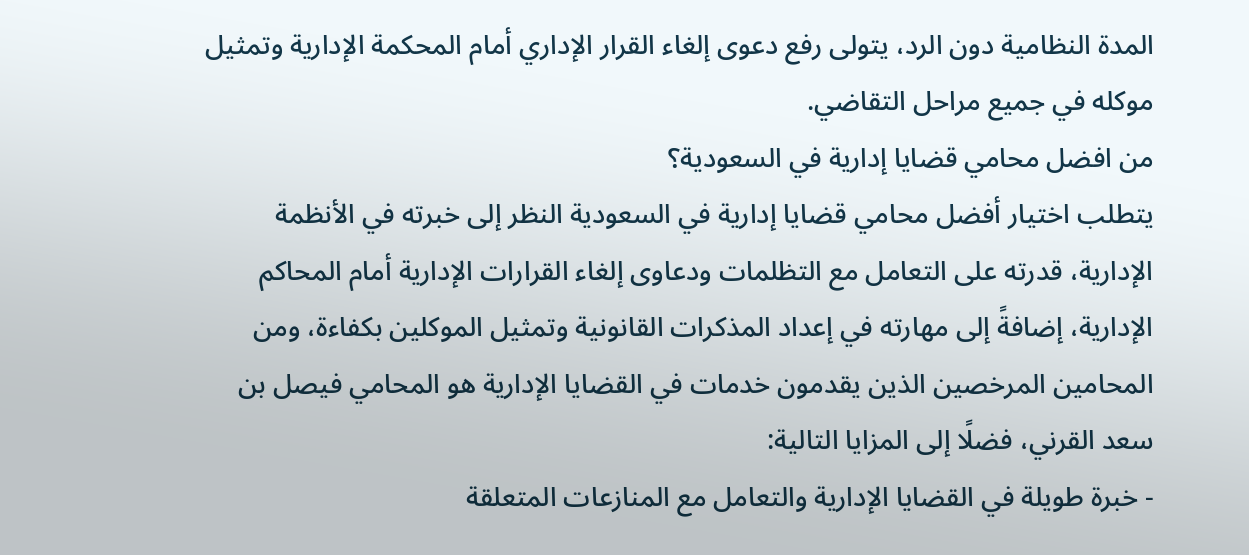المدة النظامية دون الرد، يتولى رفع دعوى إلغاء القرار الإداري أمام المحكمة الإدارية وتمثيل موكله في جميع مراحل التقاضي.
من افضل محامي قضايا إدارية في السعودية؟
يتطلب اختيار أفضل محامي قضايا إدارية في السعودية النظر إلى خبرته في الأنظمة الإدارية، قدرته على التعامل مع التظلمات ودعاوى إلغاء القرارات الإدارية أمام المحاكم الإدارية، إضافةً إلى مهارته في إعداد المذكرات القانونية وتمثيل الموكلين بكفاءة، ومن المحامين المرخصين الذين يقدمون خدمات في القضايا الإدارية هو المحامي فيصل بن سعد القرني، فضلًا إلى المزايا التالية:
- خبرة طويلة في القضايا الإدارية والتعامل مع المنازعات المتعلقة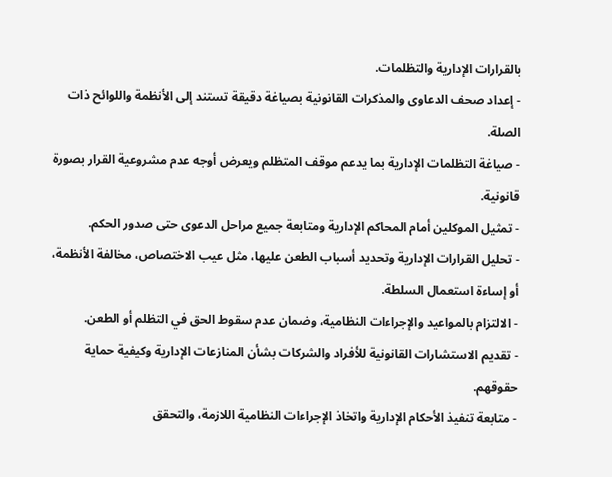بالقرارات الإدارية والتظلمات.
- إعداد صحف الدعاوى والمذكرات القانونية بصياغة دقيقة تستند إلى الأنظمة واللوائح ذات الصلة.
- صياغة التظلمات الإدارية بما يدعم موقف المتظلم ويعرض أوجه عدم مشروعية القرار بصورة قانونية.
- تمثيل الموكلين أمام المحاكم الإدارية ومتابعة جميع مراحل الدعوى حتى صدور الحكم.
- تحليل القرارات الإدارية وتحديد أسباب الطعن عليها، مثل عيب الاختصاص، مخالفة الأنظمة، أو إساءة استعمال السلطة.
- الالتزام بالمواعيد والإجراءات النظامية، وضمان عدم سقوط الحق في التظلم أو الطعن.
- تقديم الاستشارات القانونية للأفراد والشركات بشأن المنازعات الإدارية وكيفية حماية حقوقهم.
- متابعة تنفيذ الأحكام الإدارية واتخاذ الإجراءات النظامية اللازمة، والتحقق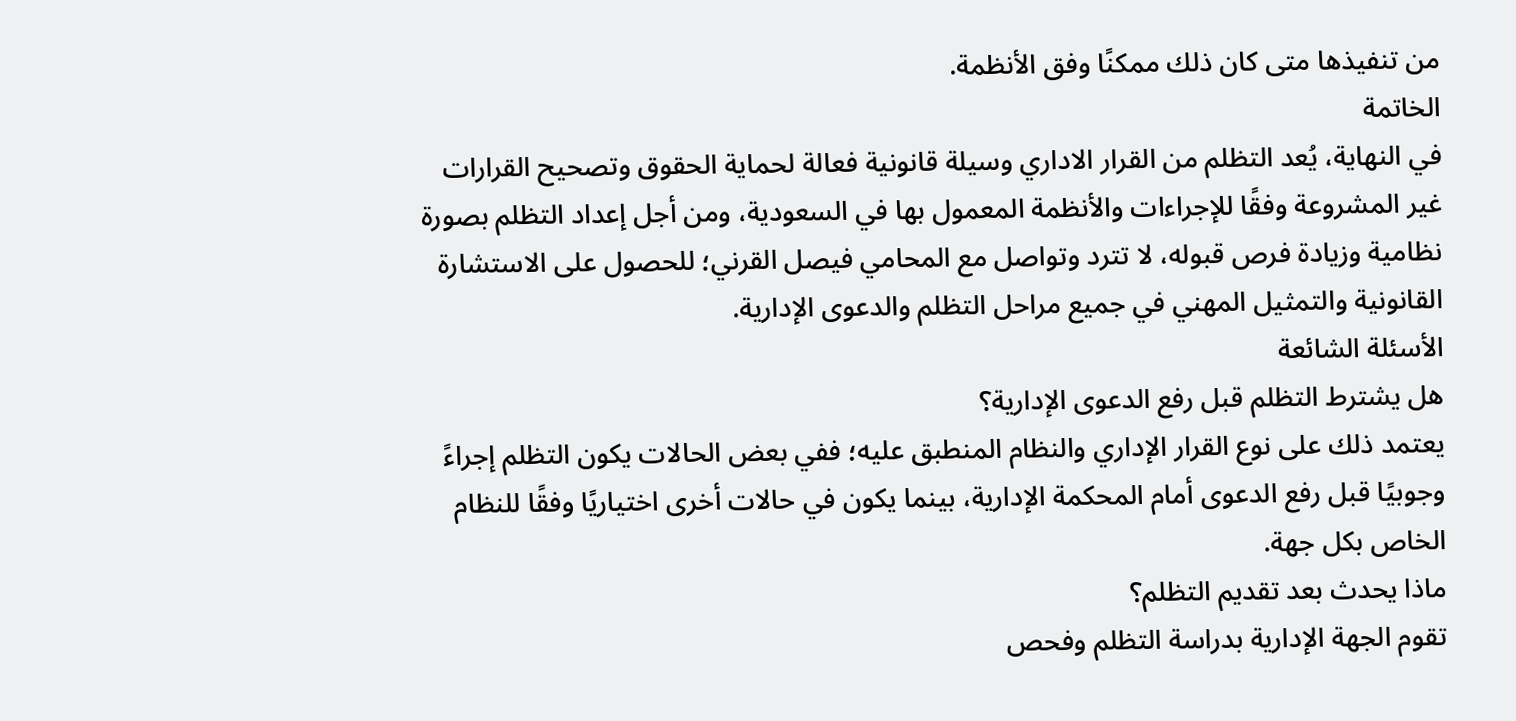من تنفيذها متى كان ذلك ممكنًا وفق الأنظمة.
الخاتمة
في النهاية، يُعد التظلم من القرار الاداري وسيلة قانونية فعالة لحماية الحقوق وتصحيح القرارات غير المشروعة وفقًا للإجراءات والأنظمة المعمول بها في السعودية، ومن أجل إعداد التظلم بصورة نظامية وزيادة فرص قبوله، لا تترد وتواصل مع المحامي فيصل القرني؛ للحصول على الاستشارة القانونية والتمثيل المهني في جميع مراحل التظلم والدعوى الإدارية.
الأسئلة الشائعة
هل يشترط التظلم قبل رفع الدعوى الإدارية؟
يعتمد ذلك على نوع القرار الإداري والنظام المنطبق عليه؛ ففي بعض الحالات يكون التظلم إجراءً وجوبيًا قبل رفع الدعوى أمام المحكمة الإدارية، بينما يكون في حالات أخرى اختياريًا وفقًا للنظام الخاص بكل جهة.
ماذا يحدث بعد تقديم التظلم؟
تقوم الجهة الإدارية بدراسة التظلم وفحص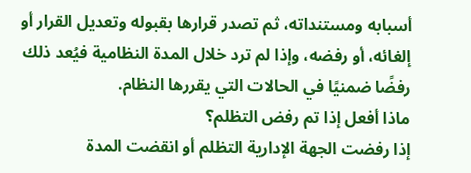أسبابه ومستنداته، ثم تصدر قرارها بقبوله وتعديل القرار أو إلغائه، أو رفضه، وإذا لم ترد خلال المدة النظامية فيُعد ذلك رفضًا ضمنيًا في الحالات التي يقررها النظام.
ماذا أفعل إذا تم رفض التظلم؟
إذا رفضت الجهة الإدارية التظلم أو انقضت المدة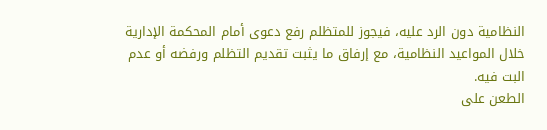النظامية دون الرد عليه، فيجوز للمتظلم رفع دعوى أمام المحكمة الإدارية خلال المواعيد النظامية، مع إرفاق ما يثبت تقديم التظلم ورفضه أو عدم البت فيه.
الطعن على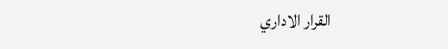القرار الاداري